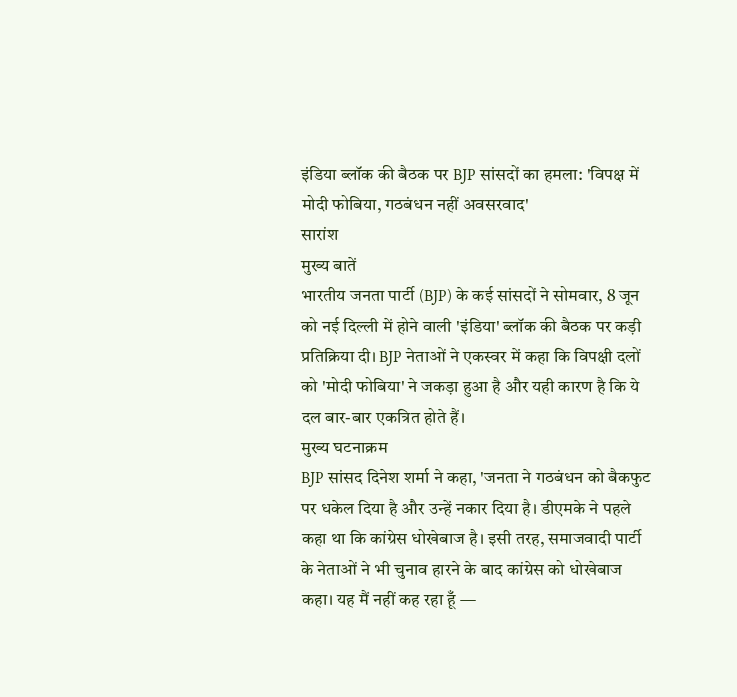इंडिया ब्लॉक की बैठक पर BJP सांसदों का हमला: 'विपक्ष में मोदी फोबिया, गठबंधन नहीं अवसरवाद'
सारांश
मुख्य बातें
भारतीय जनता पार्टी (BJP) के कई सांसदों ने सोमवार, 8 जून को नई दिल्ली में होने वाली 'इंडिया' ब्लॉक की बैठक पर कड़ी प्रतिक्रिया दी। BJP नेताओं ने एकस्वर में कहा कि विपक्षी दलों को 'मोदी फोबिया' ने जकड़ा हुआ है और यही कारण है कि ये दल बार-बार एकत्रित होते हैं।
मुख्य घटनाक्रम
BJP सांसद दिनेश शर्मा ने कहा, 'जनता ने गठबंधन को बैकफुट पर धकेल दिया है और उन्हें नकार दिया है। डीएमके ने पहले कहा था कि कांग्रेस धोखेबाज है। इसी तरह, समाजवादी पार्टी के नेताओं ने भी चुनाव हारने के बाद कांग्रेस को धोखेबाज कहा। यह मैं नहीं कह रहा हूँ —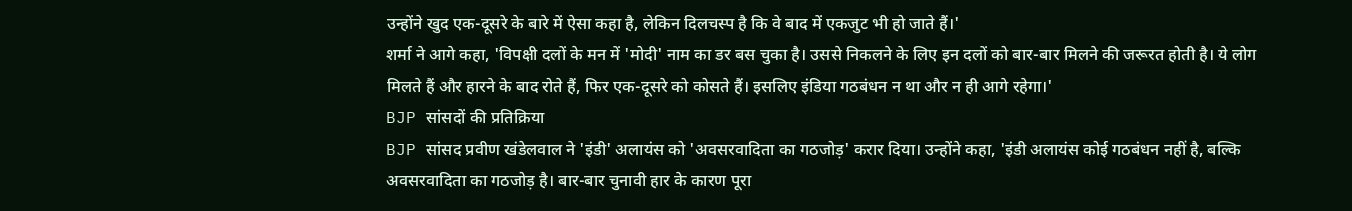उन्होंने खुद एक-दूसरे के बारे में ऐसा कहा है, लेकिन दिलचस्प है कि वे बाद में एकजुट भी हो जाते हैं।'
शर्मा ने आगे कहा, 'विपक्षी दलों के मन में 'मोदी' नाम का डर बस चुका है। उससे निकलने के लिए इन दलों को बार-बार मिलने की जरूरत होती है। ये लोग मिलते हैं और हारने के बाद रोते हैं, फिर एक-दूसरे को कोसते हैं। इसलिए इंडिया गठबंधन न था और न ही आगे रहेगा।'
BJP सांसदों की प्रतिक्रिया
BJP सांसद प्रवीण खंडेलवाल ने 'इंडी' अलायंस को 'अवसरवादिता का गठजोड़' करार दिया। उन्होंने कहा, 'इंडी अलायंस कोई गठबंधन नहीं है, बल्कि अवसरवादिता का गठजोड़ है। बार-बार चुनावी हार के कारण पूरा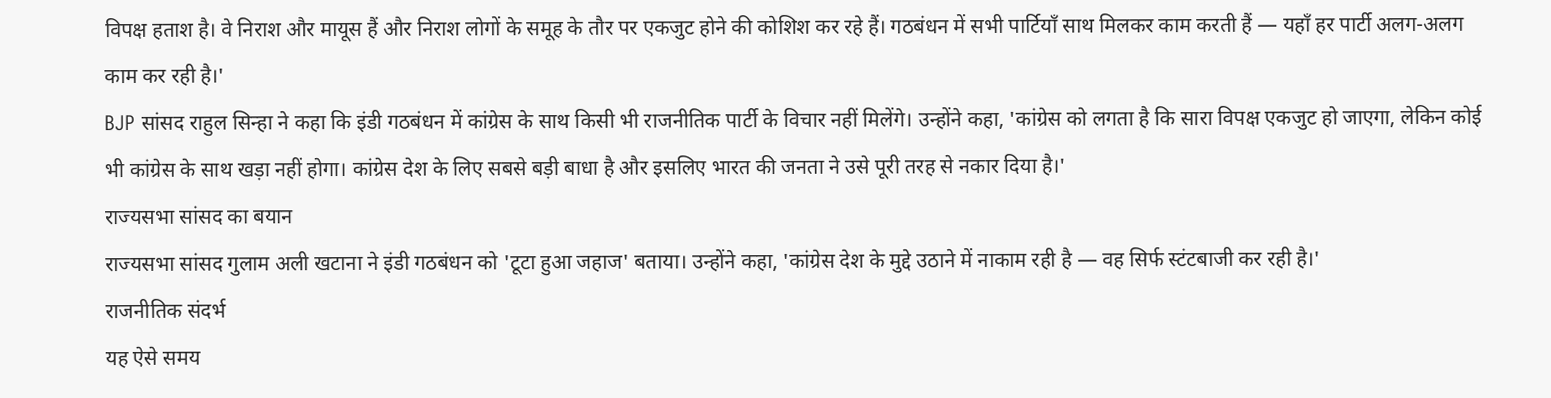विपक्ष हताश है। वे निराश और मायूस हैं और निराश लोगों के समूह के तौर पर एकजुट होने की कोशिश कर रहे हैं। गठबंधन में सभी पार्टियाँ साथ मिलकर काम करती हैं — यहाँ हर पार्टी अलग-अलग काम कर रही है।'
BJP सांसद राहुल सिन्हा ने कहा कि इंडी गठबंधन में कांग्रेस के साथ किसी भी राजनीतिक पार्टी के विचार नहीं मिलेंगे। उन्होंने कहा, 'कांग्रेस को लगता है कि सारा विपक्ष एकजुट हो जाएगा, लेकिन कोई भी कांग्रेस के साथ खड़ा नहीं होगा। कांग्रेस देश के लिए सबसे बड़ी बाधा है और इसलिए भारत की जनता ने उसे पूरी तरह से नकार दिया है।'
राज्यसभा सांसद का बयान
राज्यसभा सांसद गुलाम अली खटाना ने इंडी गठबंधन को 'टूटा हुआ जहाज' बताया। उन्होंने कहा, 'कांग्रेस देश के मुद्दे उठाने में नाकाम रही है — वह सिर्फ स्टंटबाजी कर रही है।'
राजनीतिक संदर्भ
यह ऐसे समय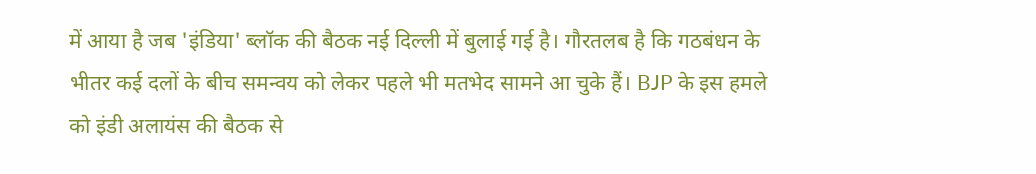में आया है जब 'इंडिया' ब्लॉक की बैठक नई दिल्ली में बुलाई गई है। गौरतलब है कि गठबंधन के भीतर कई दलों के बीच समन्वय को लेकर पहले भी मतभेद सामने आ चुके हैं। BJP के इस हमले को इंडी अलायंस की बैठक से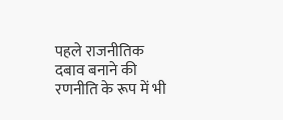पहले राजनीतिक दबाव बनाने की रणनीति के रूप में भी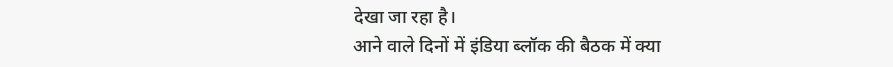देखा जा रहा है।
आने वाले दिनों में इंडिया ब्लॉक की बैठक में क्या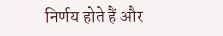निर्णय होते हैं और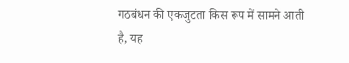गठबंधन की एकजुटता किस रूप में सामने आती है, यह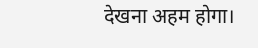देखना अहम होगा।